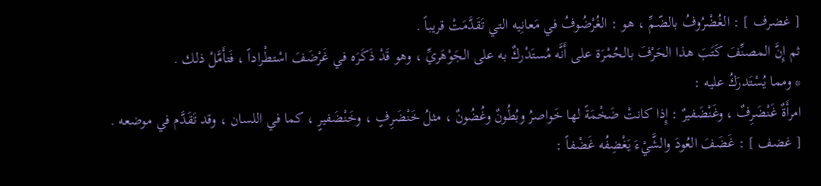[ غضرف ] : الغُضْرُوفُ بالضّمِّ ، هو : الغُرْضُوفُ في مَعانِيه التي تَقَدَّمَتْ قريباً .
ثم إِنَّ المصنِّفَ كَتَبَ هذا الحَرْفَ بالحُمْرَة على أَنَّه مُستَدْركٌ به على الجَوْهَريِّ ، وهو قَدْ ذَكَرَه في غَرْضَفَ اسْتطْراداً ، فَتأَمَّلْ ذلك .
* ومما يُسْتَدرَكُ عليه :
امرأَةٌ غَنْضَرِفٌ ، وغَنْضَفيرٌ : إِذا كانتْ ضَخْمَةً لها خَواصرُ وبُطُونٌ وغُضُونٌ ، مثلُ خَنْضَرِفٍ ، وخَنْضَفيرٍ ، كما في اللسان ، وقد تَقَدَّم في موضعه .
[ غضف ] : غَضَفَ العُودَ والشَّيْءَ يَغْضِفُه غَضْفاً :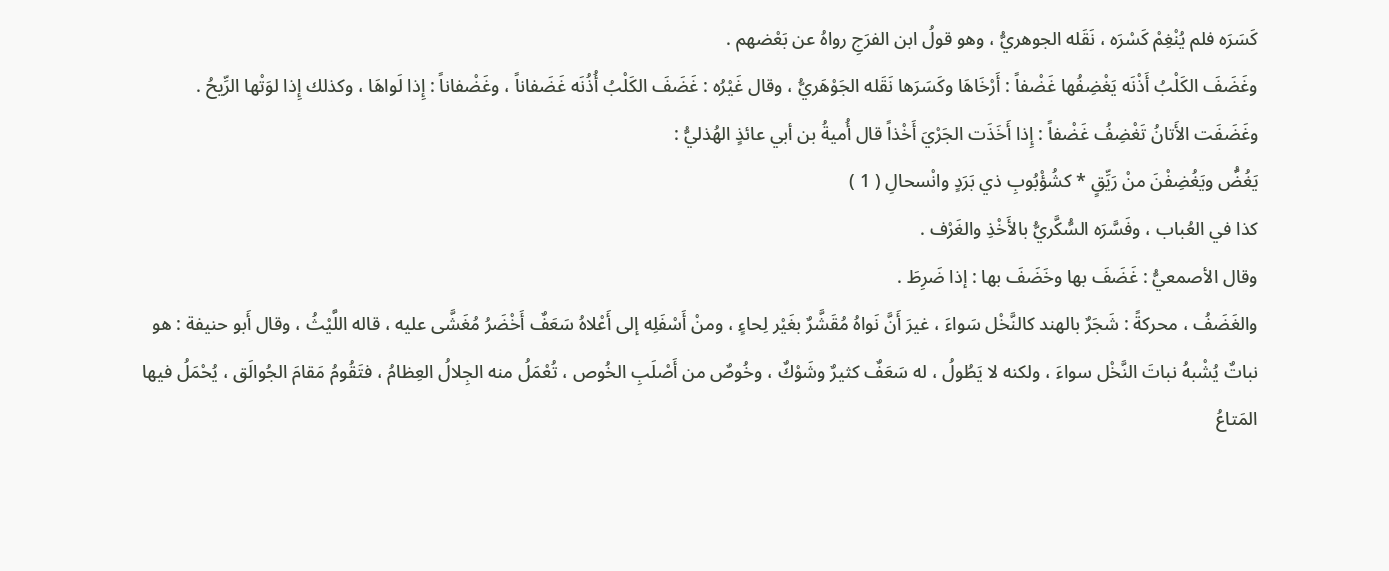كَسَرَه فلم يُنْغِمْ كَسْرَه ، نَقَله الجوهريُّ ، وهو قولُ ابن الفرَجِ رواهُ عن بَعْضهم .
وغَضَفَ الكَلْبُ أَذْنَه يَغْضِفُها غَضْفاً : أَرْخَاهَا وكَسَرَها نَقَله الجَوْهَريُّ ، وقال غَيْرُه : غَضَفَ الكَلْبُ أُذُنَه غَضَفاناً ، وغَضْفاناً : إِذا لَواهَا ، وكذلك إِذا لوَتْها الرِّيحُ .
وغَضَفَت الأَتانُ تَغْضِفُ غَضْفاً : إِذا أَخَذَت الجَرْيَ أَخْذاً قال أُميةُ بن أبي عائذٍ الهُذليُّ :
يَغُضُّ ويَغُضِفْنَ منْ رَيِّقٍ * كشُؤْبُوبِ ذي بَرَدٍ وانْسحالِ ( 1 )
كذا في العُباب ، وفَسَّرَه السُّكَّريُّ بالأَخْذِ والغَرْف .
وقال الأصمعيُّ : غَضَفَ بها وخَضَفَ بها : إذا ضَرِطَ .
والغَضَفُ ، محركةً : شَجَرٌ بالهند كالنَّخْل سَواءَ ، غيرَ أَنَّ نَواهُ مُقَشَّرٌ بغَيْر لِحاءٍ ، ومنْ أَسْفَلِه إلى أَعْلاهُ سَعَفٌ أَخْضَرُ مُغَشَّى عليه ، قاله اللَّيْثُ ، وقال أَبو حنيفة : هو نباتٌ يُشْبهُ نباتَ النَّخْل سواءَ ، ولكنه لا يَطُولُ ، له سَعَفٌ كثيرٌ وشَوْكٌ ، وخُوصٌ من أَصْلَبِ الخُوص ، تُعْمَلُ منه الجِلالُ العِظامُ ، فتَقُومُ مَقامَ الجُوالَق ، يُحْمَلُ فيها المَتاعُ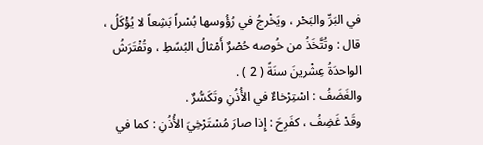في البَرِّ والبَحْر ، ويَخْرجُ في رُؤُوسها بُسْراً بَشِعاً لا يُؤْكَلُ ، قال : وتُتَّخَذُ من خُوصه حُصْرٌ أَمْثالُ البُسًطِ ، وتُفْتَرَشُ الواحدَةُ عِشْرينَ سنَةً ( 2 ) .
والغَضَفُ : اسْتِرْخاءٌ في الأُذُنِ وتَكَسُّرٌ .
وقَدْ غَضِفُ ، كفَرِحَ : إِذا صارَ مُسْتَرْخِيَ الأُذُنِ : كما في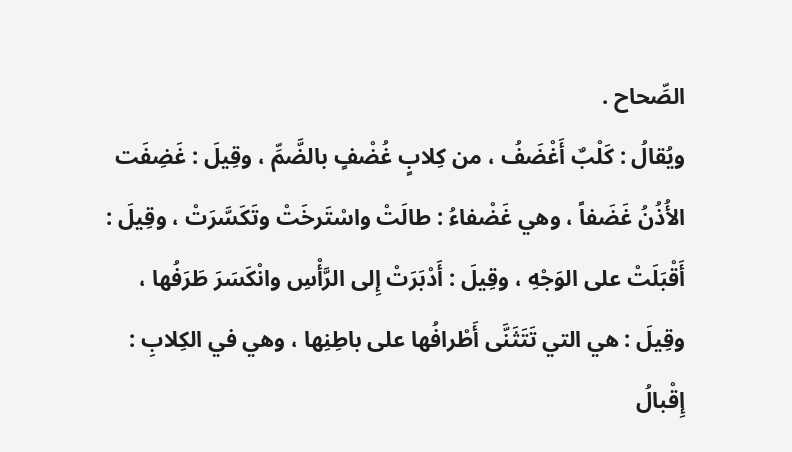الصِّحاح .
ويُقالُ : كَلْبٌ أَغْضَفُ ، من كِلابٍ غُضْفٍ بالضَّمِّ ، وقِيلَ : غَضِفَت الأُذُنُ غَضَفاً ، وهي غَضْفاءُ : طالَتْ واسْتَرخَتْ وتَكَسَّرَتْ ، وقِيلَ : أَقْبَلَتْ على الوَجْهِ ، وقِيلَ : أَدْبَرَتْ إِلى الرَّأْسِ وانْكَسَرَ طَرَفُها ، وقِيلَ : هي التي تَتَثَنَّى أَطْرافُها على باطِنِها ، وهي في الكِلابِ : إِقْبالُ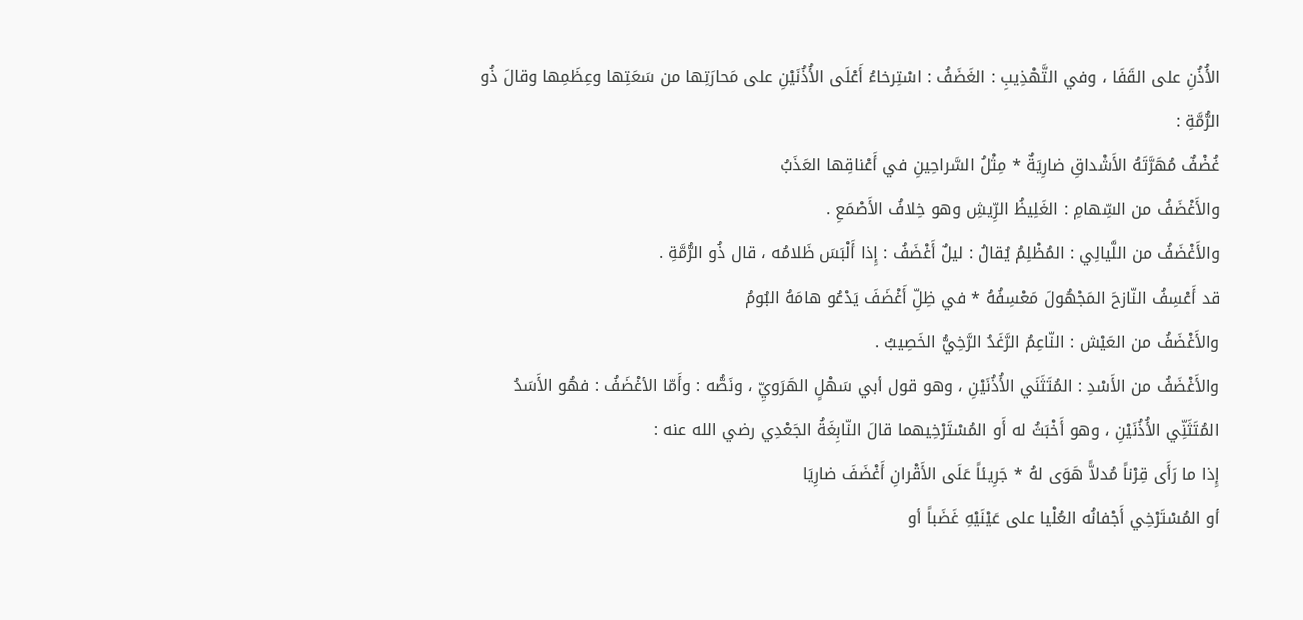الأُذُنِ على القَفَا ، وفي التَّهْذِيبِ : الغَضَفُ : اسْتِرخاءُ أَعْلَى الأُذُنَيْنِ على مَحارَتِها من سَعَتِها وعِظَمِها وقالَ ذُو الرُّمَّةِ :
غُضْفٌ مُهَرَّتَهُ الأَشْداقِ ضارِيَةٌ * مِثْلُ السَّراحِينِ في أَعْناقِها العَذَبُ
والأَغْضَفُ من السِّهامِ : الغَلِيظُ الرِّيشِ وهو خِلافُ الأَصْمَعِ .
والأَغْضَفُ من اللَّيالِي : المُظْلِمُ يُقالُ : ليلٌ أَغْضَفُ : إِذا أَلْبَسَ ظَلامُه ، قال ذُو الرُّمَّةِ .
قد أَعْسِفُ النّازحَ المَجْهُولَ مَعْسِفُهُ * في ظِلِّ أَغْضَفَ يَدْعُو هامَهُ البُومُ
والأَغْضَفُ من العَيْش : النّاعِمُ الرَّغَدُ الرَّخِيُّ الخَصِيبُ .
والأَغْضَفُ من الأَسْدِ : المُتَثَنَي الأُذُنَيْنِ ، وهو قول أبي سَهْلٍ الهَرَويِّ ، ونَصُّه : وأَمّا الأغْضَفُ : فهُو الأَسَدُ المُتَثَنِّي الأُذُنَيْنِ ، وهو أَخْبَثُ له أَو المُسْتَرْخِيهما قالَ النّابِغَةُ الجَعْدِي رضي الله عنه :
إِذا ما رَأَى قِرْناً مُدلاًّ هَوَى لهُ * جَرِيئاً عَلَى الأَقْرانِ أَغْضَفَ ضارِيَا
أو المُسْتَرْخِي أَجْفانُه العُلْيا على عَيْنَيْهِ غَضَباً أو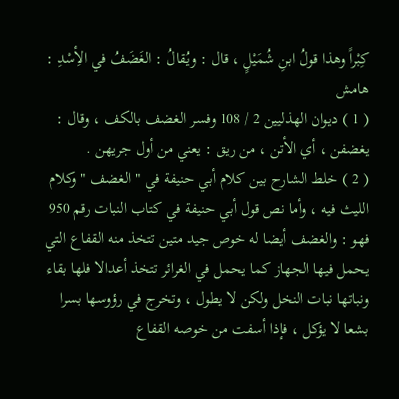كِبْراً وهذا قولُ ابنِ شُمَيْلٍ ، قال : ويُقالُ : الغَضَفُ في الأِسْدِ :
هامش
( 1 ) ديوان الهذليين 2 / 108 وفسر الغضف بالكف ، وقال : يغضفن ، أي الأتن ، من ريق : يعني من أول جريهن .
( 2 ) خلط الشارح بين كلام أبي حنيفة في " الغضف " وكلام الليث فيه ، وأما نص قول أبي حنيفة في كتاب النبات رقم 950 فهو : والغضف أيضا له خوص جيد متين تتخذ منه القفاع التي يحمل فيها الجهاز كما يحمل في الغرائر تتخذ أعدالا فلها بقاء ونباتها نبات النخل ولكن لا يطول ، وتخرج في رؤوسها بسرا بشعا لا يؤكل ، فإذا أسفت من خوصه القفاع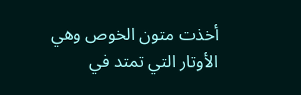أخذت متون الخوص وهي الأوتار التي تمتد في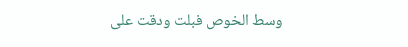وسط الخوص فبلت ودقت على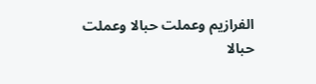الفرازيم وعملت حبالا وعملت حبالا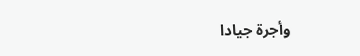وأجرة جيادا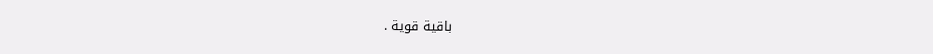باقية قوية .